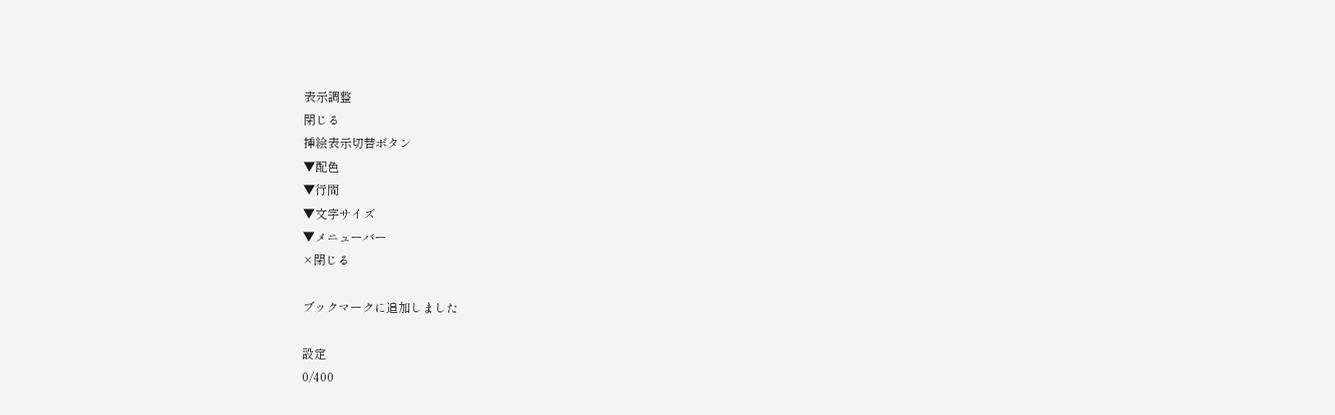表示調整
閉じる
挿絵表示切替ボタン
▼配色
▼行間
▼文字サイズ
▼メニューバー
×閉じる

ブックマークに追加しました

設定
0/400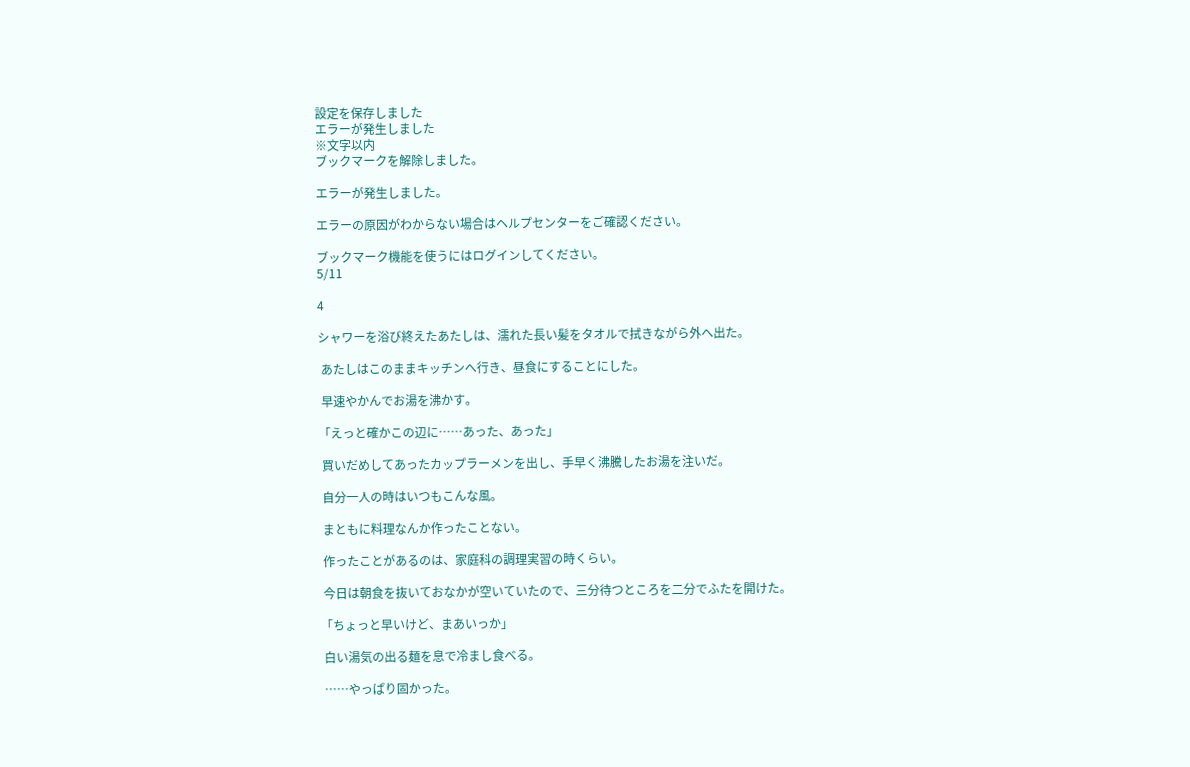設定を保存しました
エラーが発生しました
※文字以内
ブックマークを解除しました。

エラーが発生しました。

エラーの原因がわからない場合はヘルプセンターをご確認ください。

ブックマーク機能を使うにはログインしてください。
5/11

4

シャワーを浴び終えたあたしは、濡れた長い髪をタオルで拭きながら外へ出た。

 あたしはこのままキッチンへ行き、昼食にすることにした。

 早速やかんでお湯を沸かす。

「えっと確かこの辺に……あった、あった」

 買いだめしてあったカップラーメンを出し、手早く沸騰したお湯を注いだ。

 自分一人の時はいつもこんな風。

 まともに料理なんか作ったことない。

 作ったことがあるのは、家庭科の調理実習の時くらい。

 今日は朝食を抜いておなかが空いていたので、三分待つところを二分でふたを開けた。

「ちょっと早いけど、まあいっか」

 白い湯気の出る麺を息で冷まし食べる。

 ……やっぱり固かった。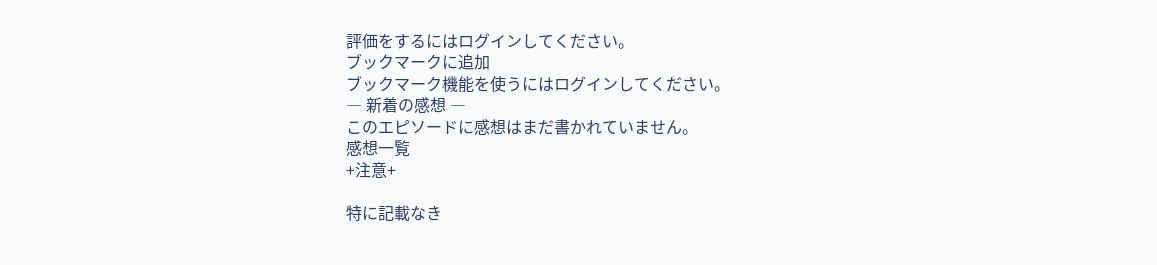評価をするにはログインしてください。
ブックマークに追加
ブックマーク機能を使うにはログインしてください。
― 新着の感想 ―
このエピソードに感想はまだ書かれていません。
感想一覧
+注意+

特に記載なき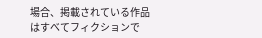場合、掲載されている作品はすべてフィクションで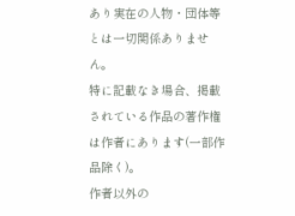あり実在の人物・団体等とは一切関係ありません。
特に記載なき場合、掲載されている作品の著作権は作者にあります(一部作品除く)。
作者以外の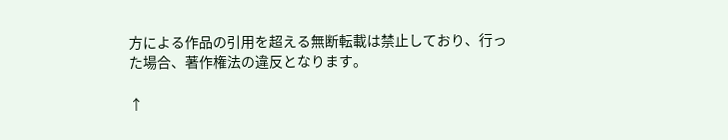方による作品の引用を超える無断転載は禁止しており、行った場合、著作権法の違反となります。

↑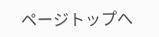ページトップへ